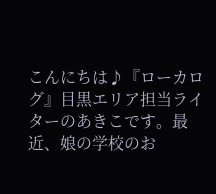こんにちは♪『ローカログ』目黒エリア担当ライターのあきこです。最近、娘の学校のお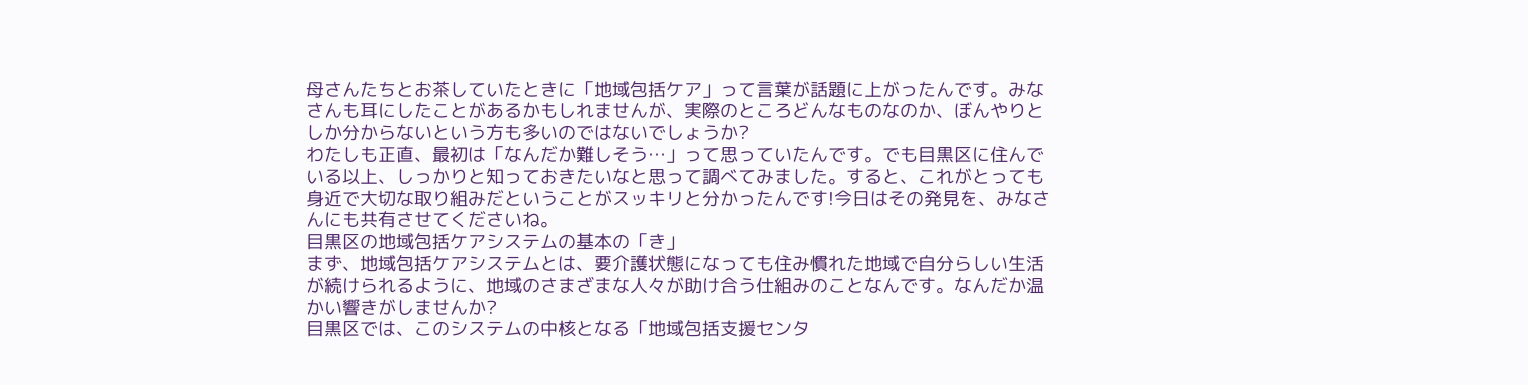母さんたちとお茶していたときに「地域包括ケア」って言葉が話題に上がったんです。みなさんも耳にしたことがあるかもしれませんが、実際のところどんなものなのか、ぼんやりとしか分からないという方も多いのではないでしょうか?
わたしも正直、最初は「なんだか難しそう…」って思っていたんです。でも目黒区に住んでいる以上、しっかりと知っておきたいなと思って調べてみました。すると、これがとっても身近で大切な取り組みだということがスッキリと分かったんです!今日はその発見を、みなさんにも共有させてくださいね。
目黒区の地域包括ケアシステムの基本の「き」
まず、地域包括ケアシステムとは、要介護状態になっても住み慣れた地域で自分らしい生活が続けられるように、地域のさまざまな人々が助け合う仕組みのことなんです。なんだか温かい響きがしませんか?
目黒区では、このシステムの中核となる「地域包括支援センタ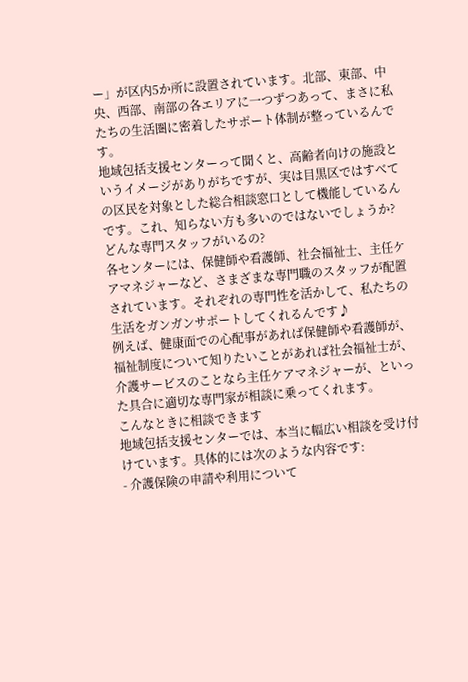ー」が区内5か所に設置されています。北部、東部、中央、西部、南部の各エリアに一つずつあって、まさに私たちの生活圏に密着したサポート体制が整っているんです。
地域包括支援センターって聞くと、高齢者向けの施設というイメージがありがちですが、実は目黒区ではすべての区民を対象とした総合相談窓口として機能しているんです。これ、知らない方も多いのではないでしょうか?
どんな専門スタッフがいるの?
各センターには、保健師や看護師、社会福祉士、主任ケアマネジャーなど、さまざまな専門職のスタッフが配置されています。それぞれの専門性を活かして、私たちの生活をガンガンサポートしてくれるんです♪
例えば、健康面での心配事があれば保健師や看護師が、福祉制度について知りたいことがあれば社会福祉士が、介護サービスのことなら主任ケアマネジャーが、といった具合に適切な専門家が相談に乗ってくれます。
こんなときに相談できます
地域包括支援センターでは、本当に幅広い相談を受け付けています。具体的には次のような内容です:
- 介護保険の申請や利用について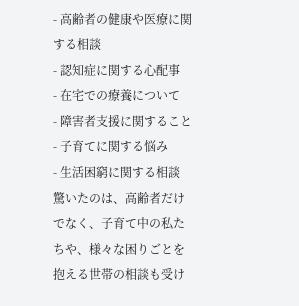- 高齢者の健康や医療に関する相談
- 認知症に関する心配事
- 在宅での療養について
- 障害者支援に関すること
- 子育てに関する悩み
- 生活困窮に関する相談
驚いたのは、高齢者だけでなく、子育て中の私たちや、様々な困りごとを抱える世帯の相談も受け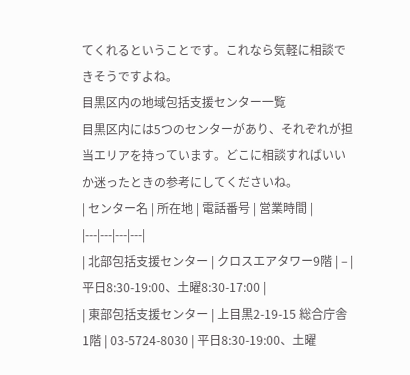てくれるということです。これなら気軽に相談できそうですよね。
目黒区内の地域包括支援センター一覧
目黒区内には5つのセンターがあり、それぞれが担当エリアを持っています。どこに相談すればいいか迷ったときの参考にしてくださいね。
| センター名 | 所在地 | 電話番号 | 営業時間 |
|---|---|---|---|
| 北部包括支援センター | クロスエアタワー9階 | – | 平日8:30-19:00、土曜8:30-17:00 |
| 東部包括支援センター | 上目黒2-19-15 総合庁舎1階 | 03-5724-8030 | 平日8:30-19:00、土曜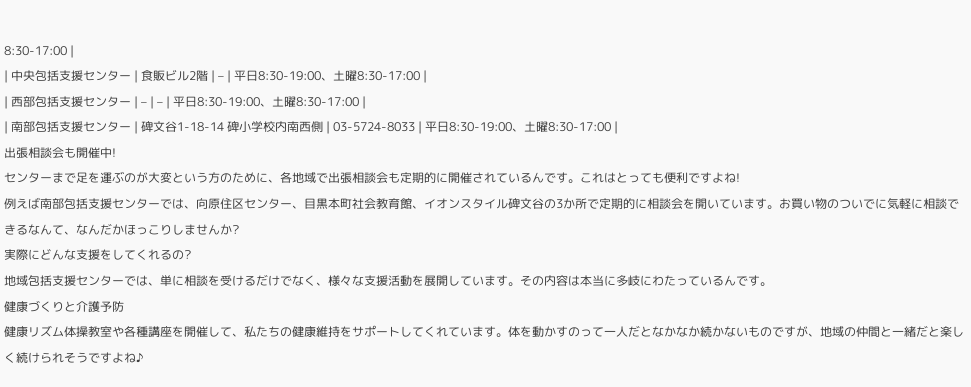8:30-17:00 |
| 中央包括支援センター | 食販ビル2階 | – | 平日8:30-19:00、土曜8:30-17:00 |
| 西部包括支援センター | – | – | 平日8:30-19:00、土曜8:30-17:00 |
| 南部包括支援センター | 碑文谷1-18-14 碑小学校内南西側 | 03-5724-8033 | 平日8:30-19:00、土曜8:30-17:00 |
出張相談会も開催中!
センターまで足を運ぶのが大変という方のために、各地域で出張相談会も定期的に開催されているんです。これはとっても便利ですよね!
例えば南部包括支援センターでは、向原住区センター、目黒本町社会教育館、イオンスタイル碑文谷の3か所で定期的に相談会を開いています。お買い物のついでに気軽に相談できるなんて、なんだかほっこりしませんか?
実際にどんな支援をしてくれるの?
地域包括支援センターでは、単に相談を受けるだけでなく、様々な支援活動を展開しています。その内容は本当に多岐にわたっているんです。
健康づくりと介護予防
健康リズム体操教室や各種講座を開催して、私たちの健康維持をサポートしてくれています。体を動かすのって一人だとなかなか続かないものですが、地域の仲間と一緒だと楽しく続けられそうですよね♪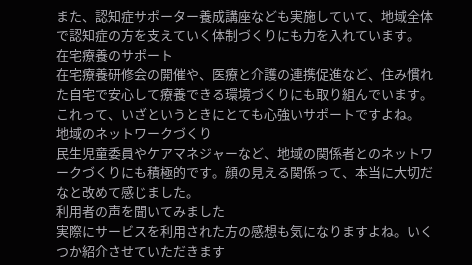また、認知症サポーター養成講座なども実施していて、地域全体で認知症の方を支えていく体制づくりにも力を入れています。
在宅療養のサポート
在宅療養研修会の開催や、医療と介護の連携促進など、住み慣れた自宅で安心して療養できる環境づくりにも取り組んでいます。これって、いざというときにとても心強いサポートですよね。
地域のネットワークづくり
民生児童委員やケアマネジャーなど、地域の関係者とのネットワークづくりにも積極的です。顔の見える関係って、本当に大切だなと改めて感じました。
利用者の声を聞いてみました
実際にサービスを利用された方の感想も気になりますよね。いくつか紹介させていただきます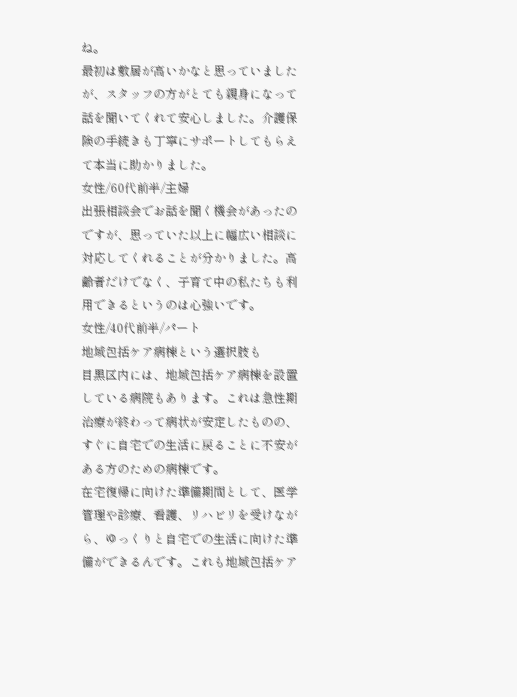ね。
最初は敷居が高いかなと思っていましたが、スタッフの方がとても親身になって話を聞いてくれて安心しました。介護保険の手続きも丁寧にサポートしてもらえて本当に助かりました。
女性/60代前半/主婦
出張相談会でお話を聞く機会があったのですが、思っていた以上に幅広い相談に対応してくれることが分かりました。高齢者だけでなく、子育て中の私たちも利用できるというのは心強いです。
女性/40代前半/パート
地域包括ケア病棟という選択肢も
目黒区内には、地域包括ケア病棟を設置している病院もあります。これは急性期治療が終わって病状が安定したものの、すぐに自宅での生活に戻ることに不安がある方のための病棟です。
在宅復帰に向けた準備期間として、医学管理や診療、看護、リハビリを受けながら、ゆっくりと自宅での生活に向けた準備ができるんです。これも地域包括ケア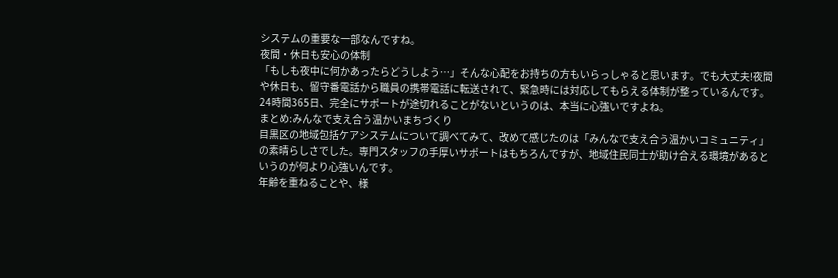システムの重要な一部なんですね。
夜間・休日も安心の体制
「もしも夜中に何かあったらどうしよう…」そんな心配をお持ちの方もいらっしゃると思います。でも大丈夫!夜間や休日も、留守番電話から職員の携帯電話に転送されて、緊急時には対応してもらえる体制が整っているんです。
24時間365日、完全にサポートが途切れることがないというのは、本当に心強いですよね。
まとめ:みんなで支え合う温かいまちづくり
目黒区の地域包括ケアシステムについて調べてみて、改めて感じたのは「みんなで支え合う温かいコミュニティ」の素晴らしさでした。専門スタッフの手厚いサポートはもちろんですが、地域住民同士が助け合える環境があるというのが何より心強いんです。
年齢を重ねることや、様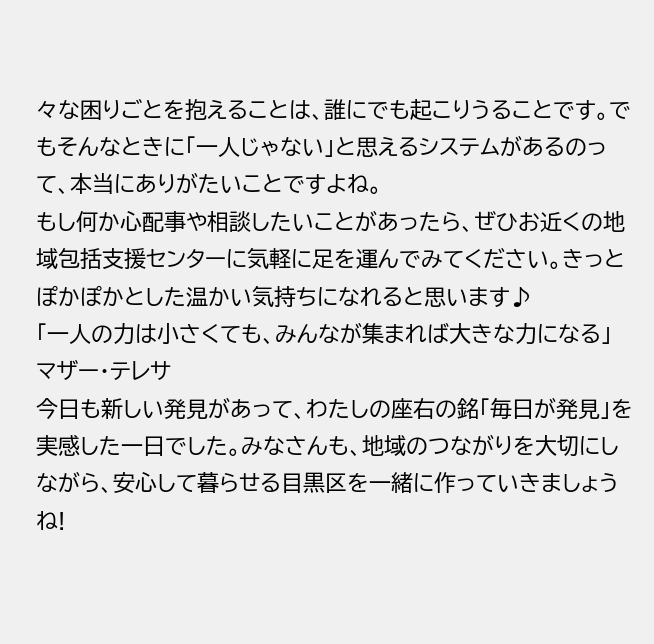々な困りごとを抱えることは、誰にでも起こりうることです。でもそんなときに「一人じゃない」と思えるシステムがあるのって、本当にありがたいことですよね。
もし何か心配事や相談したいことがあったら、ぜひお近くの地域包括支援センターに気軽に足を運んでみてください。きっとぽかぽかとした温かい気持ちになれると思います♪
「一人の力は小さくても、みんなが集まれば大きな力になる」
マザー・テレサ
今日も新しい発見があって、わたしの座右の銘「毎日が発見」を実感した一日でした。みなさんも、地域のつながりを大切にしながら、安心して暮らせる目黒区を一緒に作っていきましょうね!